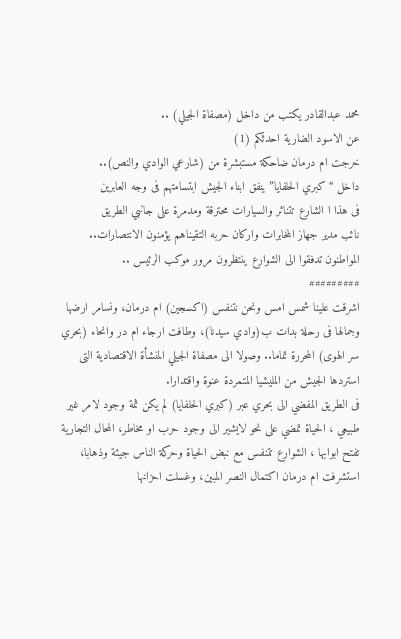محمد عبدالقادر يكتب من داخل (مصفاة الجيلي) ..
عن الاسود الضارية احدثكم (1)
خرجت ام درمان ضاحكة مستبشرة من (شارعي الوادي والنص)..
داخل “كبري الحلفايا” ينفق ابناء الجيش ابتسامتهم فى وجه العابرين
فى هذا ا الشارع تتناثر والسيارات محترقة ومدمرة على جانبي الطريق
نائب مدير جهاز المخابرات واركان حربه التقيناهم يؤمنون الانتصارات..
المواطنون تدفقوا الى الشوارع ينتظرون مرور موكب الرئيس ..
#########
اشرقت علينا شمس امس ونحن نتنفس (اكسجين) ام درمان، ونسامر ارضها وجمالها فى رحلة بدات ب(وادي سيدنا)، وطافت ارجاء ام در وانحاء (بحري سر الهوى) المحررة تماما.. وصولا الى مصفاة الجيلي المنشأة الاقتصادية التى استردها الجيش من المليشيا المتمردة عنوة واقتدارا.
فى الطريق المفضي الى بحري عبر (كبري الحلفايا) لم يكن ثمة وجود لامر غير طبيعي ، الحياة تمضي على نحو لايشير الى وجود حرب او مخاطر، المحال التجارية تفتح ابوابها ، الشوارع تتنفس مع نبض الحياة وحركة الناس جيئة وذهابا، استشرفت ام درمان اكتمال النصر المبين، وغسلت احزانها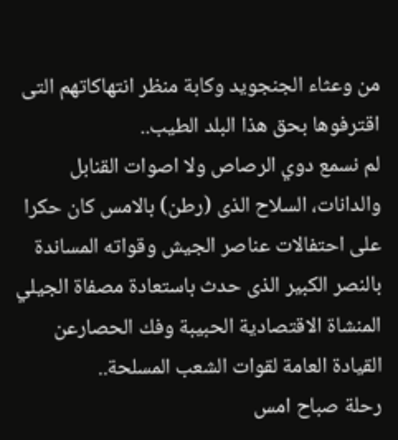من وعثاء الجنجويد وكابة منظر انتهاكاتهم التى اقترفوها بحق هذا البلد الطيب..
لم نسمع دوي الرصاص ولا اصوات القنابل والدانات، السلاح الذى (رطن) بالامس كان حكرا على احتفالات عناصر الجيش وقواته المساندة بالنصر الكبير الذى حدث باستعادة مصفاة الجيلي المنشاة الاقتصادية الحبيبة وفك الحصارعن القيادة العامة لقوات الشعب المسلحة..
رحلة صباح امس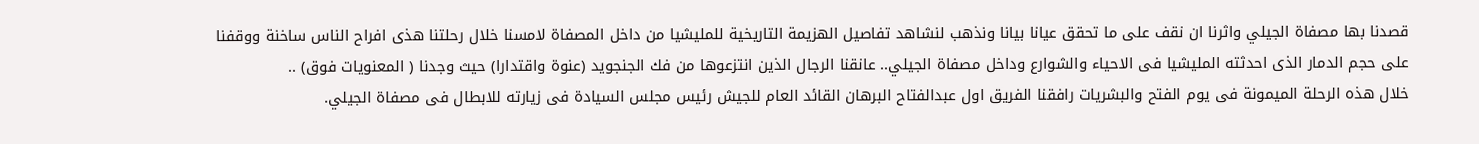قصدنا بها مصفاة الجيلي واثرنا ان نقف على ما تحقق عيانا بيانا ونذهب لنشاهد تفاصيل الهزيمة التاريخية للمليشيا من داخل المصفاة لامسنا خلال رحلتنا هذى افراح الناس ساخنة ووقفنا على حجم الدمار الذى احدثته المليشيا فى الاحياء والشوارع وداخل مصفاة الجيلي.. عانقنا الرجال الذين انتزعوها من فك الجنجويد (عنوة واقتدارا) حيث وجدنا ( المعنويات فوق) ..
خلال هذه الرحلة الميمونة فى يوم الفتح والبشريات رافقنا الفريق اول عبدالفتاح البرهان القائد العام للجيش رئيس مجلس السيادة فى زيارته للابطال فى مصفاة الجيلي.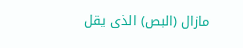مازال (البص) الذى يقل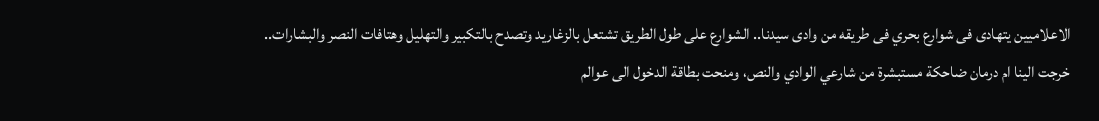الاعلاميين يتهادى فى شوارع بحري فى طريقه من وادى سيدنا.. الشوارع على طول الطريق تشتعل بالزغاريد وتصدح بالتكبير والتهليل وهتافات النصر والبشارات..
خرجت الينا ام درمان ضاحكة مستبشرة من شارعي الوادي والنص، ومنحت بطاقة الدخول الى عوالم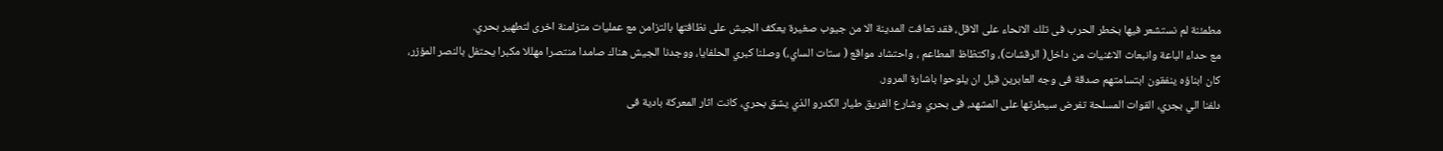مطمئنة لم نستشعر فيها بخطر الحرب فى تلك الانحاء على الاقل، فقد تعافت المدينة الا من جيوب صغيرة يعكف الجيش على نظافتها بالتزامن مع عمليات متزامنة اخرى لتطهير بحري.
مع حداء الباعة وانبعاث الاغنيات من داخل( الرقشات)، واكتظاظ المطاعم ، واحتشاد مواقع ( ستات الساي،) وصلنا كبري الحلفايا، ووجدنا الجيش هناك صامدا منتصرا مهللا مكبرا يحتفل بالنصر المؤزر، كان ابناؤه ينفقون ابتسامتهم صدقة فى وجه العابرين قبل ان يلوحوا باشارة المرور.
دلفنا الي بجري، القوات المسلحة تفرض سيطرتها على المشهد، فى بحري وشارع الفريق طيار الكدرو الذي يشق بحري، كانت اثار المعركة بادية فى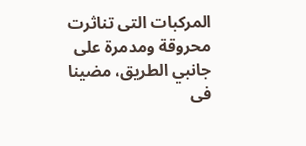المركبات التى تناثرت محروقة ومدمرة على جانبي الطريق، مضينا فى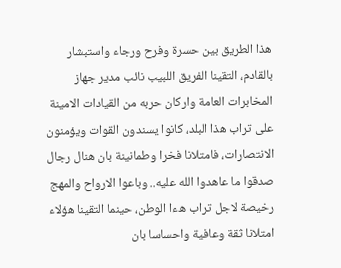هذا الطريق بين حسرة وفرح ورجاء واستبشار بالقادم، التقينا الفريق اللبيب نائب مدير جهاز المخابرات العامة واركان حربه من القيادات الامينة على تراب هذا البلد، كانوا يسندون القوات ويؤمنون الانتصارات، فامتلانا فخرا وطمانينة بان هنال رجال صدقوا ما عاهدوا الله عليه.. وباعوا الارواح والمهج رخيصة لاجل تراب هءا الوطن، حينما التقينا هؤلاء امتلانا ثقة وعافية واحساسا بان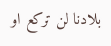بلادنا لن تركع او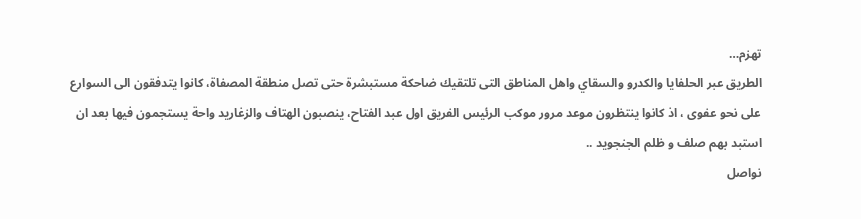تهزم…
الطريق عبر الحلفايا والكدرو والسقاي واهل المناطق التى تلتقيك ضاحكة مستبشرة حتى تصل منطقة المصفاة، كانوا يتدفقون الى السوارع على نحو عفوى ، اذ كانوا ينتظرون موعد مرور موكب الرئيس الفريق اول عبد الفتاح، ينصبون الهتاف والزغاريد واحة يستجمون فيها بعد ان استبد بهم صلف و ظلم الجنجويد ..
نواصل